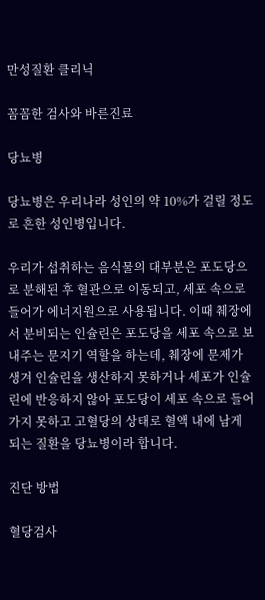만성질환 클리닉

꼼꼼한 검사와 바른진료

당뇨병

당뇨병은 우리나라 성인의 약 10%가 걸릴 정도로 흔한 성인병입니다.

우리가 섭취하는 음식물의 대부분은 포도당으로 분해된 후 혈관으로 이동되고, 세포 속으로 들어가 에너지원으로 사용됩니다. 이때 췌장에서 분비되는 인슐린은 포도당을 세포 속으로 보내주는 문지기 역할을 하는데, 췌장에 문제가 생겨 인슐린을 생산하지 못하거나 세포가 인슐린에 반응하지 않아 포도당이 세포 속으로 들어가지 못하고 고혈당의 상태로 혈액 내에 남게 되는 질환을 당뇨병이라 합니다.

진단 방법

혈당검사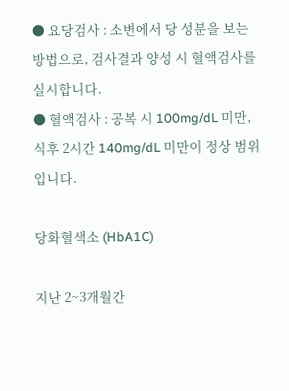● 요당검사 : 소변에서 당 성분을 보는 방법으로, 검사결과 양성 시 혈액검사를 실시합니다.
● 혈액검사 : 공복 시 100mg/dL 미만, 식후 2시간 140mg/dL 미만이 정상 범위입니다.

당화혈색소 (HbA1C)

지난 2~3개월간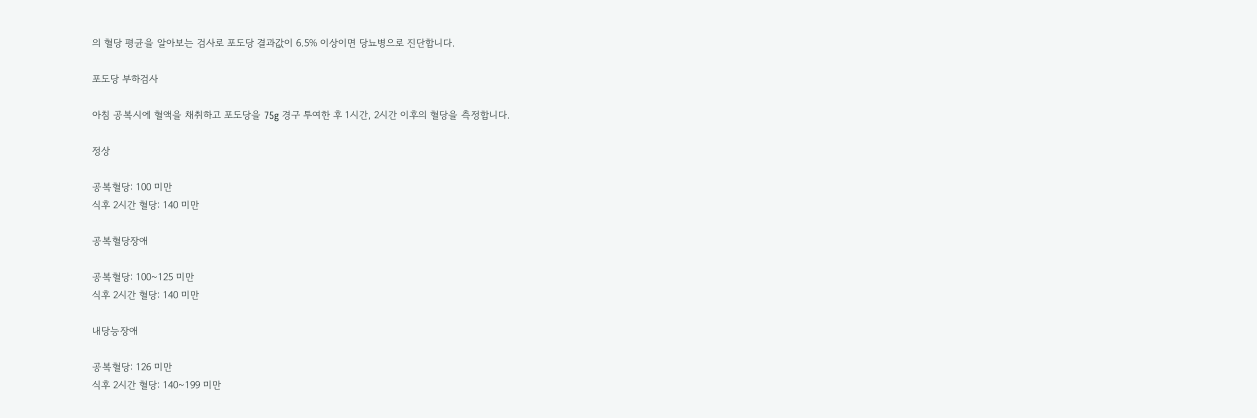의 혈당 평균을 알아보는 검사로 포도당 결과값이 6.5% 이상이면 당뇨병으로 진단합니다.

포도당 부하검사

아침 공복시에 혈액을 채취하고 포도당을 75g 경구 투여한 후 1시간, 2시간 이후의 혈당을 측정합니다.

정상

공복혈당: 100 미만
식후 2시간 혈당: 140 미만

공복혈당장애

공복혈당: 100~125 미만
식후 2시간 혈당: 140 미만

내당능장애

공복혈당: 126 미만
식후 2시간 혈당: 140~199 미만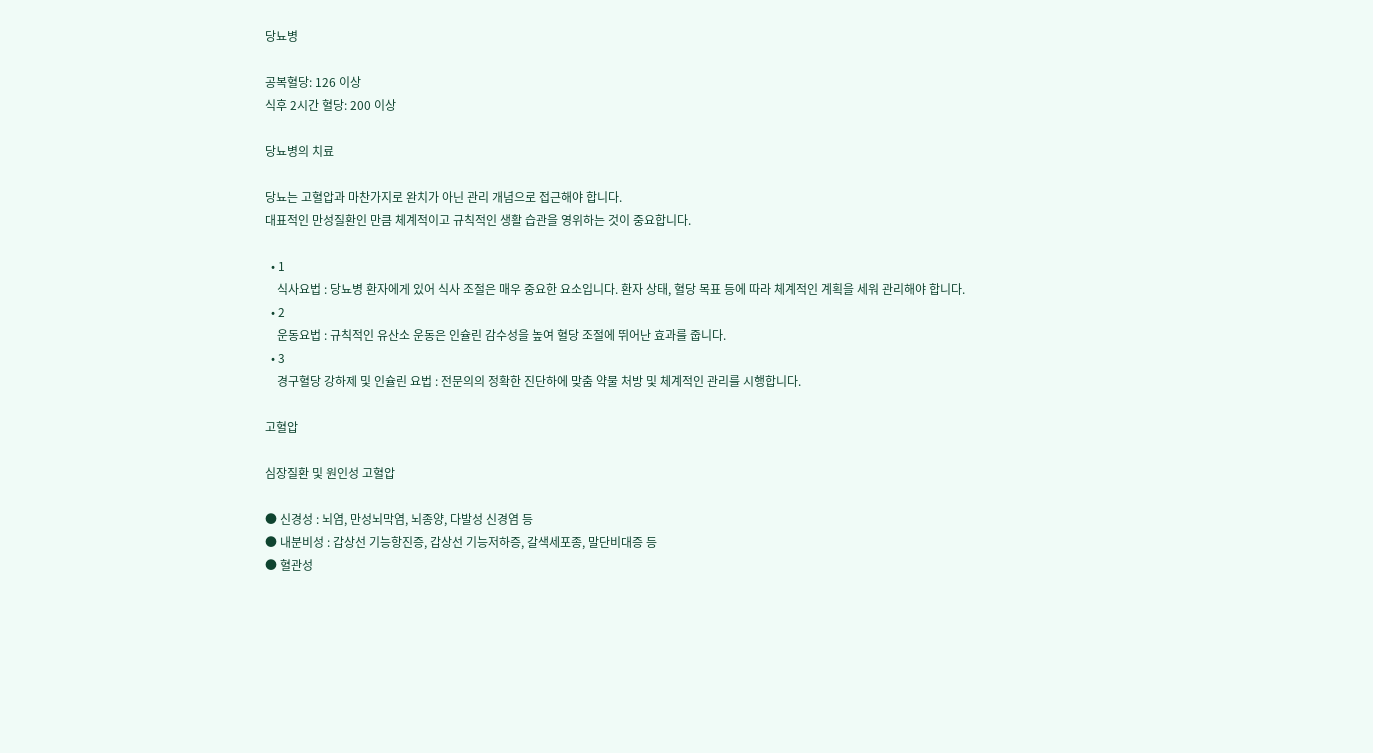당뇨병

공복혈당: 126 이상
식후 2시간 혈당: 200 이상

당뇨병의 치료

당뇨는 고혈압과 마찬가지로 완치가 아닌 관리 개념으로 접근해야 합니다.
대표적인 만성질환인 만큼 체계적이고 규칙적인 생활 습관을 영위하는 것이 중요합니다.

  • 1
    식사요법 : 당뇨병 환자에게 있어 식사 조절은 매우 중요한 요소입니다. 환자 상태, 혈당 목표 등에 따라 체계적인 계획을 세워 관리해야 합니다.
  • 2
    운동요법 : 규칙적인 유산소 운동은 인슐린 감수성을 높여 혈당 조절에 뛰어난 효과를 줍니다.
  • 3
    경구혈당 강하제 및 인슐린 요법 : 전문의의 정확한 진단하에 맞춤 약물 처방 및 체계적인 관리를 시행합니다.

고혈압

심장질환 및 원인성 고혈압

● 신경성 : 뇌염, 만성뇌막염, 뇌종양, 다발성 신경염 등
● 내분비성 : 갑상선 기능항진증, 갑상선 기능저하증, 갈색세포종, 말단비대증 등
● 혈관성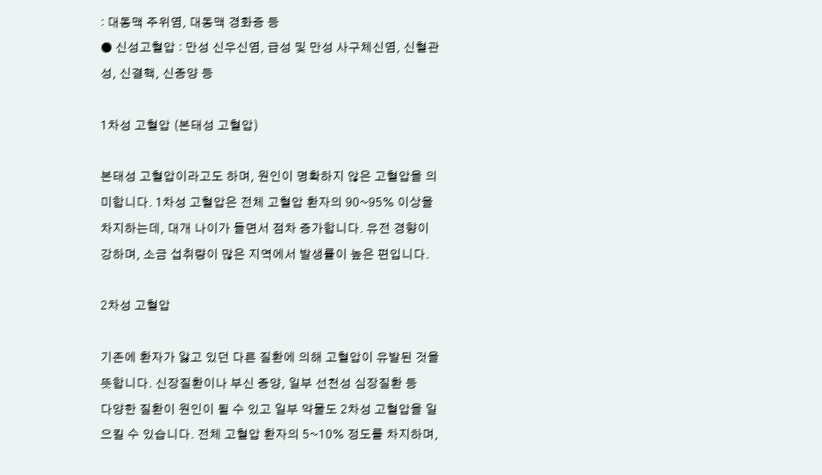: 대동맥 주위염, 대동맥 경화증 등
● 신성고혈압 : 만성 신우신염, 급성 및 만성 사구체신염, 신혈관성, 신결핵, 신종양 등

1차성 고혈압 (본태성 고혈압)

본태성 고혈압이라고도 하며, 원인이 명확하지 않은 고혈압을 의미합니다. 1차성 고혈압은 전체 고혈압 환자의 90~95% 이상을
차지하는데, 대개 나이가 들면서 점차 증가합니다. 유전 경향이 강하며, 소금 섭취량이 많은 지역에서 발생률이 높은 편입니다.

2차성 고혈압

기존에 환자가 앓고 있던 다른 질환에 의해 고혈압이 유발된 것을 뜻합니다. 신장질환이나 부신 종양, 일부 선천성 심장질환 등
다양한 질환이 원인이 될 수 있고 일부 약물도 2차성 고혈압을 일으킬 수 있습니다. 전체 고혈압 환자의 5~10% 정도를 차지하며,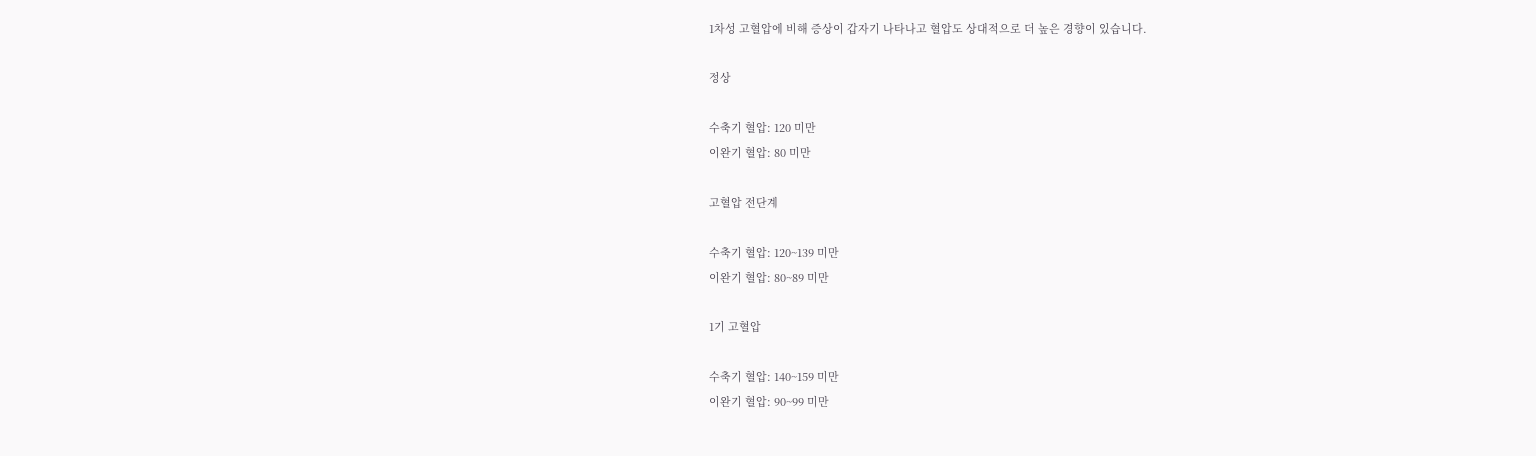1차성 고혈압에 비해 증상이 갑자기 나타나고 혈압도 상대적으로 더 높은 경향이 있습니다.

정상

수축기 혈압: 120 미만
이완기 혈압: 80 미만

고혈압 전단계

수축기 혈압: 120~139 미만
이완기 혈압: 80~89 미만

1기 고혈압

수축기 혈압: 140~159 미만
이완기 혈압: 90~99 미만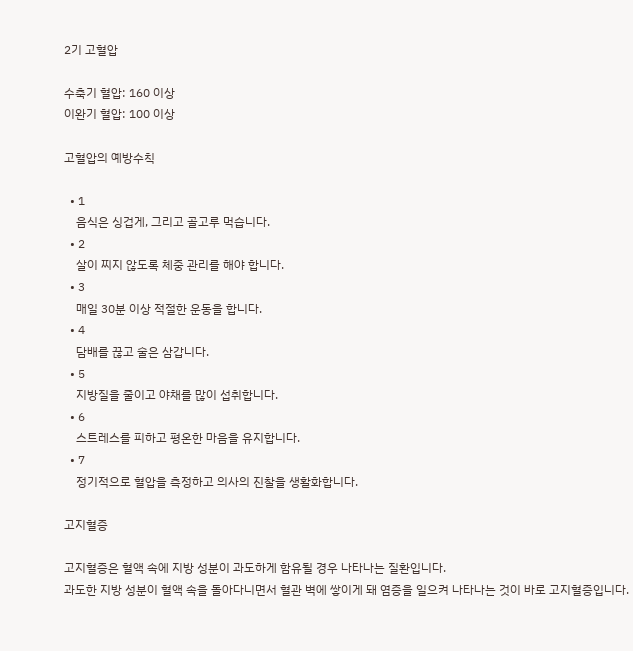2기 고혈압

수축기 혈압: 160 이상
이완기 혈압: 100 이상

고혈압의 예방수칙

  • 1
    음식은 싱겁게, 그리고 골고루 먹습니다.
  • 2
    살이 찌지 않도록 체중 관리를 해야 합니다.
  • 3
    매일 30분 이상 적절한 운동을 합니다.
  • 4
    담배를 끊고 술은 삼갑니다.
  • 5
    지방질을 줄이고 야채를 많이 섭취합니다.
  • 6
    스트레스를 피하고 평온한 마음을 유지합니다.
  • 7
    정기적으로 혈압을 측정하고 의사의 진찰을 생활화합니다.

고지혈증

고지혈증은 혈액 속에 지방 성분이 과도하게 함유될 경우 나타나는 질환입니다.
과도한 지방 성분이 혈액 속을 돌아다니면서 혈관 벽에 쌓이게 돼 염증을 일으켜 나타나는 것이 바로 고지혈증입니다.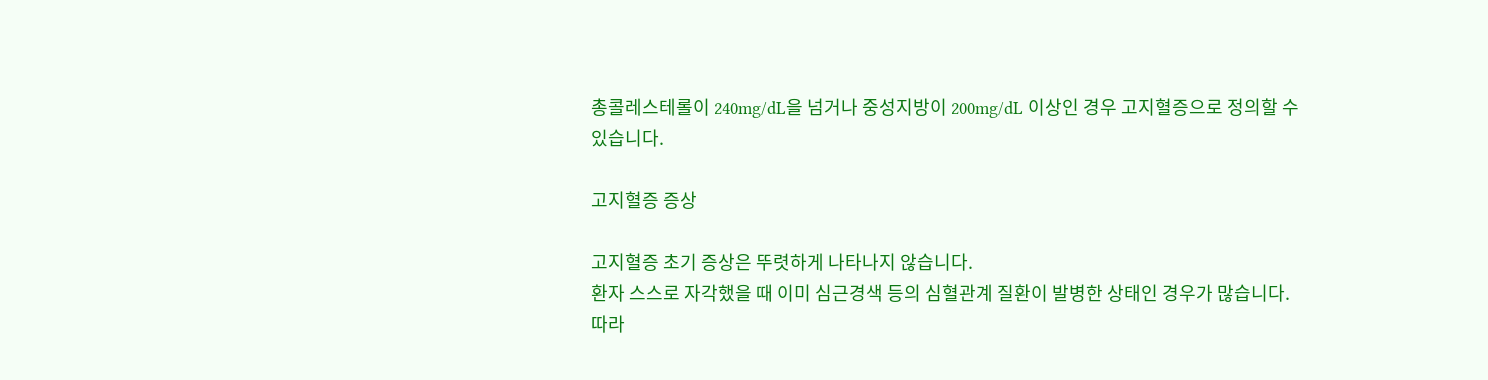총콜레스테롤이 240mg/dL을 넘거나 중성지방이 200mg/dL 이상인 경우 고지혈증으로 정의할 수 있습니다.

고지혈증 증상

고지혈증 초기 증상은 뚜렷하게 나타나지 않습니다.
환자 스스로 자각했을 때 이미 심근경색 등의 심혈관계 질환이 발병한 상태인 경우가 많습니다.
따라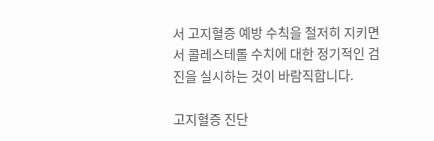서 고지혈증 예방 수칙을 철저히 지키면서 콜레스테롤 수치에 대한 정기적인 검진을 실시하는 것이 바람직합니다.

고지혈증 진단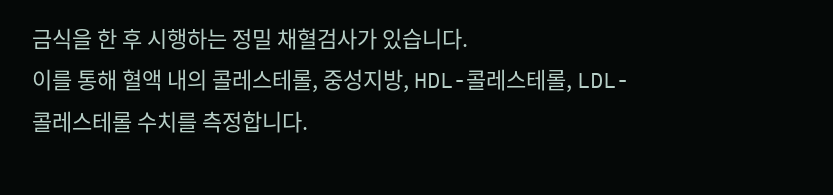금식을 한 후 시행하는 정밀 채혈검사가 있습니다.
이를 통해 혈액 내의 콜레스테롤, 중성지방, HDL-콜레스테롤, LDL-콜레스테롤 수치를 측정합니다.